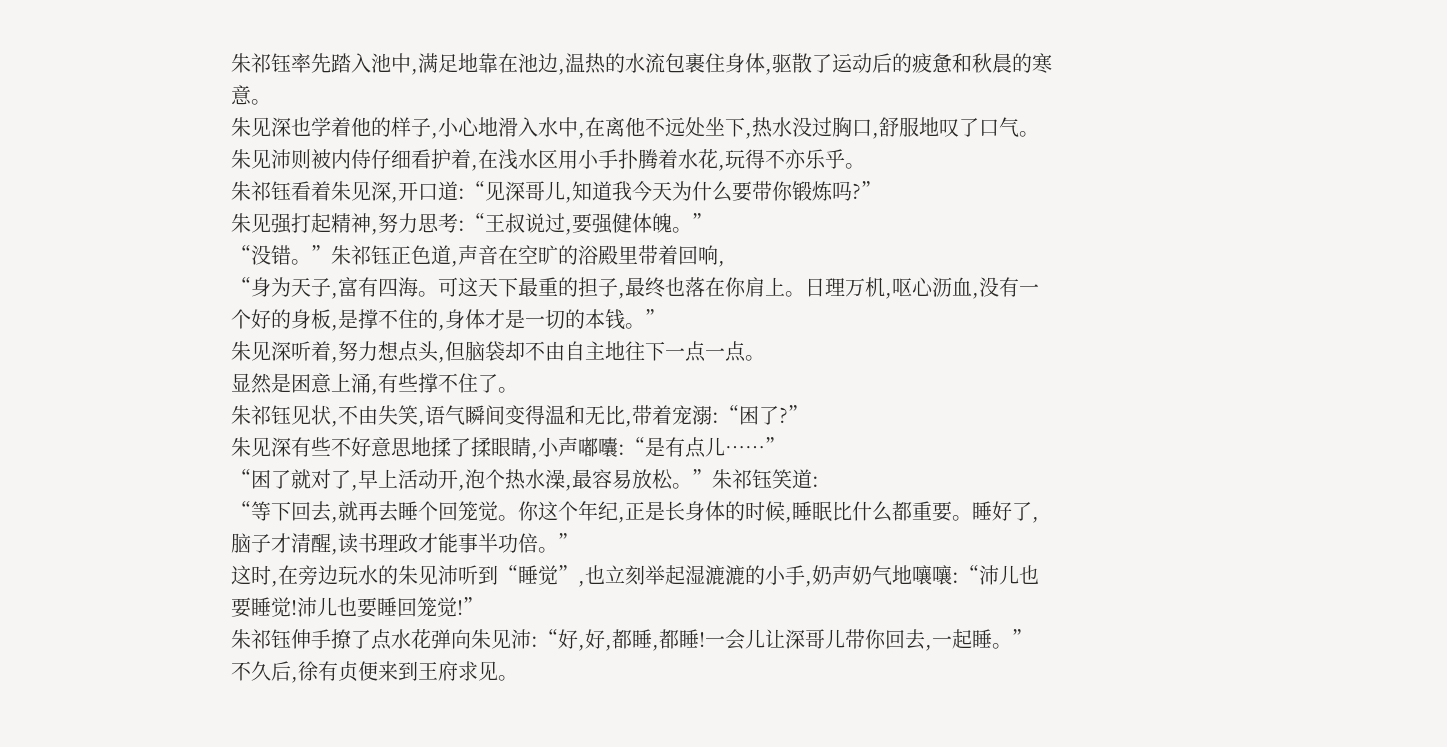朱祁钰率先踏入池中,满足地靠在池边,温热的水流包裹住身体,驱散了运动后的疲惫和秋晨的寒意。
朱见深也学着他的样子,小心地滑入水中,在离他不远处坐下,热水没过胸口,舒服地叹了口气。
朱见沛则被内侍仔细看护着,在浅水区用小手扑腾着水花,玩得不亦乐乎。
朱祁钰看着朱见深,开口道:“见深哥儿,知道我今天为什么要带你锻炼吗?”
朱见强打起精神,努力思考:“王叔说过,要强健体魄。”
“没错。”朱祁钰正色道,声音在空旷的浴殿里带着回响,
“身为天子,富有四海。可这天下最重的担子,最终也落在你肩上。日理万机,呕心沥血,没有一个好的身板,是撑不住的,身体才是一切的本钱。”
朱见深听着,努力想点头,但脑袋却不由自主地往下一点一点。
显然是困意上涌,有些撑不住了。
朱祁钰见状,不由失笑,语气瞬间变得温和无比,带着宠溺:“困了?”
朱见深有些不好意思地揉了揉眼睛,小声嘟囔:“是有点儿……”
“困了就对了,早上活动开,泡个热水澡,最容易放松。”朱祁钰笑道:
“等下回去,就再去睡个回笼觉。你这个年纪,正是长身体的时候,睡眠比什么都重要。睡好了,脑子才清醒,读书理政才能事半功倍。”
这时,在旁边玩水的朱见沛听到“睡觉”,也立刻举起湿漉漉的小手,奶声奶气地嚷嚷:“沛儿也要睡觉!沛儿也要睡回笼觉!”
朱祁钰伸手撩了点水花弹向朱见沛:“好,好,都睡,都睡!一会儿让深哥儿带你回去,一起睡。”
不久后,徐有贞便来到王府求见。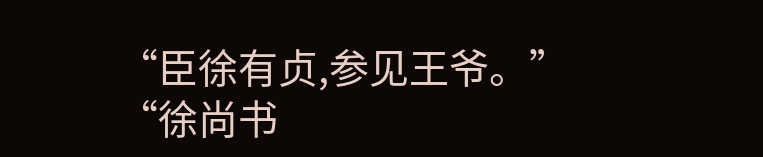“臣徐有贞,参见王爷。”
“徐尚书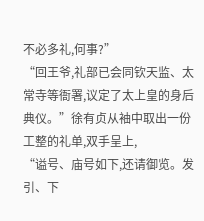不必多礼,何事?”
“回王爷,礼部已会同钦天监、太常寺等衙署,议定了太上皇的身后典仪。”徐有贞从袖中取出一份工整的礼单,双手呈上,
“谥号、庙号如下,还请御览。发引、下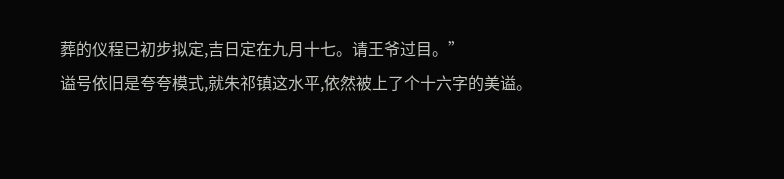葬的仪程已初步拟定,吉日定在九月十七。请王爷过目。”
谥号依旧是夸夸模式,就朱祁镇这水平,依然被上了个十六字的美谥。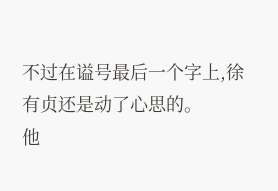不过在谥号最后一个字上,徐有贞还是动了心思的。
他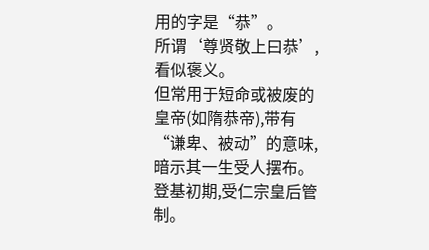用的字是“恭”。
所谓‘尊贤敬上曰恭’,看似褒义。
但常用于短命或被废的皇帝(如隋恭帝),带有“谦卑、被动”的意味,暗示其一生受人摆布。
登基初期,受仁宗皇后管制。